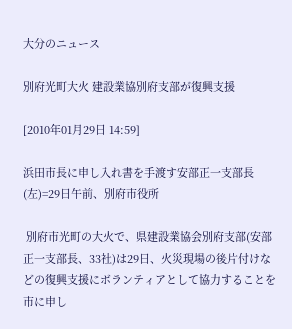大分のニュース

別府光町大火 建設業協別府支部が復興支援

[2010年01月29日 14:59]

浜田市長に申し入れ書を手渡す安部正一支部長(左)=29日午前、別府市役所

 別府市光町の大火で、県建設業協会別府支部(安部正一支部長、33社)は29日、火災現場の後片付けなどの復興支援にボランティアとして協力することを市に申し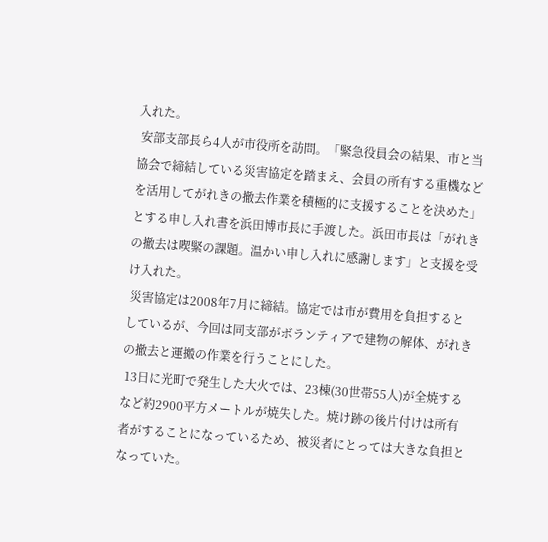入れた。
 安部支部長ら4人が市役所を訪問。「緊急役員会の結果、市と当協会で締結している災害協定を踏まえ、会員の所有する重機などを活用してがれきの撤去作業を積極的に支援することを決めた」とする申し入れ書を浜田博市長に手渡した。浜田市長は「がれきの撤去は喫緊の課題。温かい申し入れに感謝します」と支援を受け入れた。
 災害協定は2008年7月に締結。協定では市が費用を負担するとしているが、今回は同支部がボランティアで建物の解体、がれきの撤去と運搬の作業を行うことにした。
 13日に光町で発生した大火では、23棟(30世帯55人)が全焼するなど約2900平方メートルが焼失した。焼け跡の後片付けは所有者がすることになっているため、被災者にとっては大きな負担となっていた。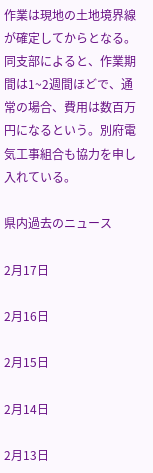作業は現地の土地境界線が確定してからとなる。同支部によると、作業期間は1~2週間ほどで、通常の場合、費用は数百万円になるという。別府電気工事組合も協力を申し入れている。

県内過去のニュース

2月17日

2月16日

2月15日

2月14日

2月13日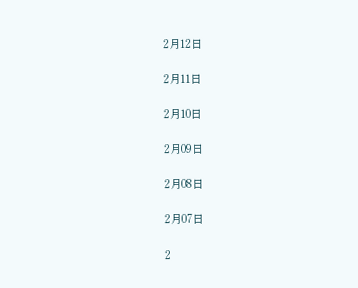2月12日

2月11日

2月10日

2月09日

2月08日

2月07日

2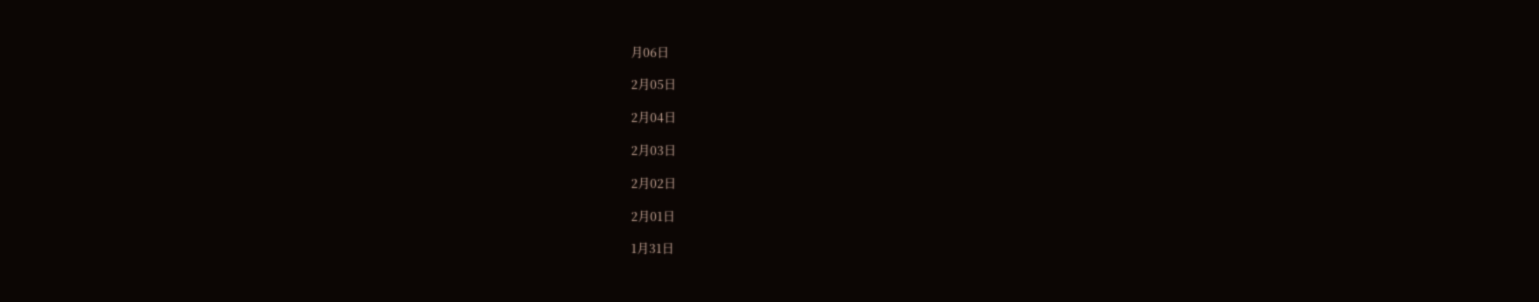月06日

2月05日

2月04日

2月03日

2月02日

2月01日

1月31日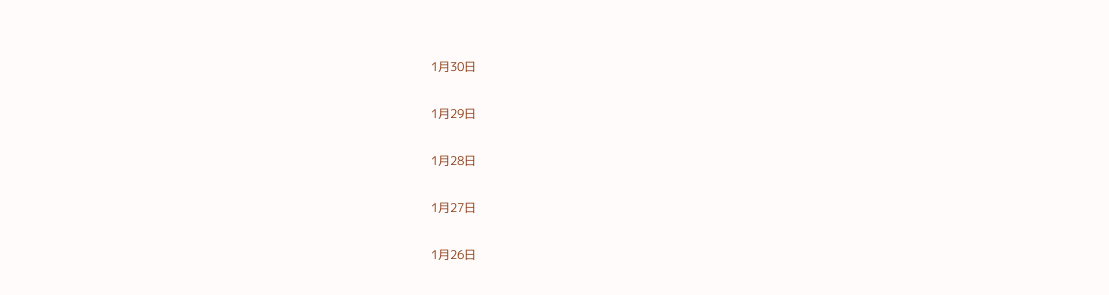1月30日

1月29日

1月28日

1月27日

1月26日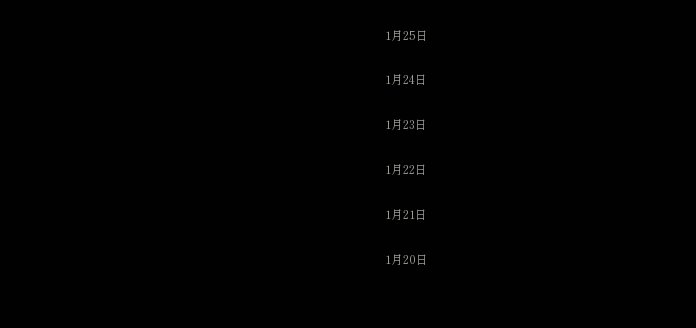1月25日

1月24日

1月23日

1月22日

1月21日

1月20日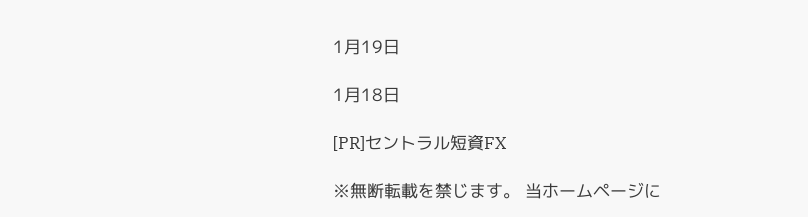1月19日

1月18日

[PR]セントラル短資FX

※無断転載を禁じます。 当ホームページに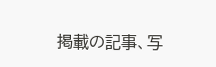掲載の記事、写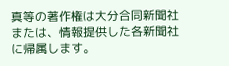真等の著作権は大分合同新聞社または、情報提供した各新聞社に帰属します。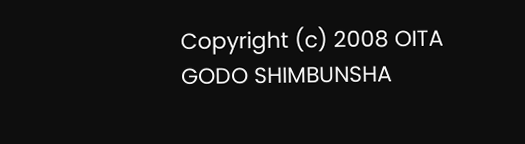Copyright (c) 2008 OITA GODO SHIMBUNSHA